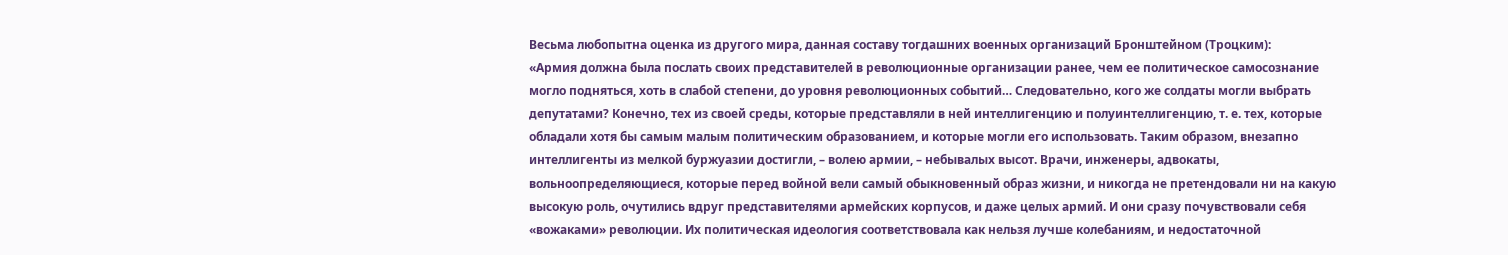Весьма любопытна оценка из другого мира, данная составу тогдашних военных организаций Бронштейном (Троцким):
«Армия должна была послать своих представителей в революционные организации ранее, чем ее политическое самосознание могло подняться, хоть в слабой степени, до уровня революционных событий… Следовательно, кого же солдаты могли выбрать депутатами? Конечно, тех из своей среды, которые представляли в ней интеллигенцию и полуинтеллигенцию, т. е. тех, которые обладали хотя бы самым малым политическим образованием, и которые могли его использовать. Таким образом, внезапно интеллигенты из мелкой буржуазии достигли, – волею армии, – небывалых высот. Врачи, инженеры, адвокаты, вольноопределяющиеся, которые перед войной вели самый обыкновенный образ жизни, и никогда не претендовали ни на какую высокую роль, очутились вдруг представителями армейских корпусов, и даже целых армий. И они сразу почувствовали себя «вожаками» революции. Их политическая идеология соответствовала как нельзя лучше колебаниям, и недостаточной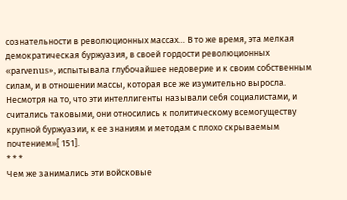сознательности в революционных массах… В то же время, эта мелкая демократическая буржуазия, в своей гордости революционных «раrvеnus», испытывала глубочайшее недоверие и к своим собственным силам, и в отношении массы, которая все же изумительно выросла. Несмотря на то, что эти интеллигенты называли себя социалистами, и считались таковыми, они относились к политическому всемогуществу крупной буржуазии, к ее знаниям и методам с плохо скрываемым почтением»[ 151].
* * *
Чем же занимались эти войсковые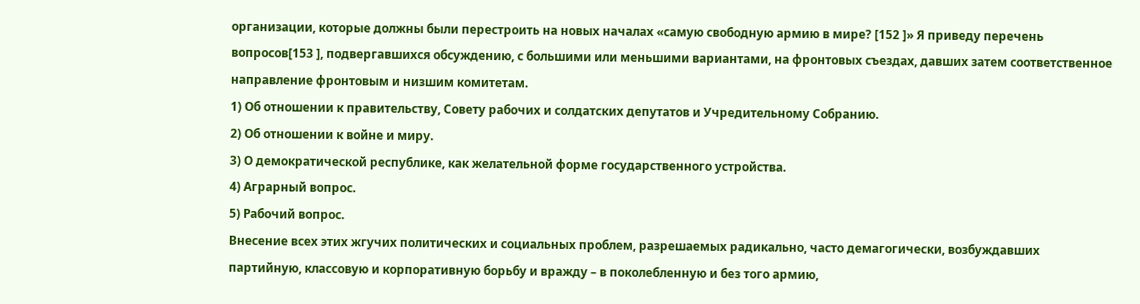организации, которые должны были перестроить на новых началах «самую свободную армию в мире? [152 ]» Я приведу перечень вопросов[153 ], подвергавшихся обсуждению, с большими или меньшими вариантами, на фронтовых съездах, давших затем соответственное направление фронтовым и низшим комитетам.
1) Об отношении к правительству, Совету рабочих и солдатских депутатов и Учредительному Собранию.
2) Об отношении к войне и миру.
3) О демократической республике, как желательной форме государственного устройства.
4) Аграрный вопрос.
5) Рабочий вопрос.
Внесение всех этих жгучих политических и социальных проблем, разрешаемых радикально, часто демагогически, возбуждавших партийную, классовую и корпоративную борьбу и вражду – в поколебленную и без того армию,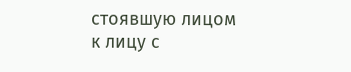стоявшую лицом к лицу с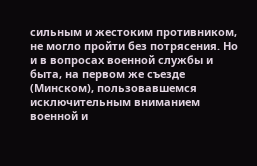сильным и жестоким противником, не могло пройти без потрясения. Но и в вопросах военной службы и быта, на первом же съезде (Минском), пользовавшемся исключительным вниманием военной и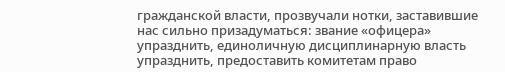гражданской власти, прозвучали нотки, заставившие нас сильно призадуматься: звание «офицера» упразднить, единоличную дисциплинарную власть упразднить, предоставить комитетам право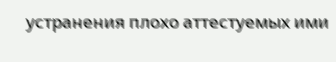устранения плохо аттестуемых ими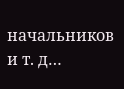начальников и т. д…